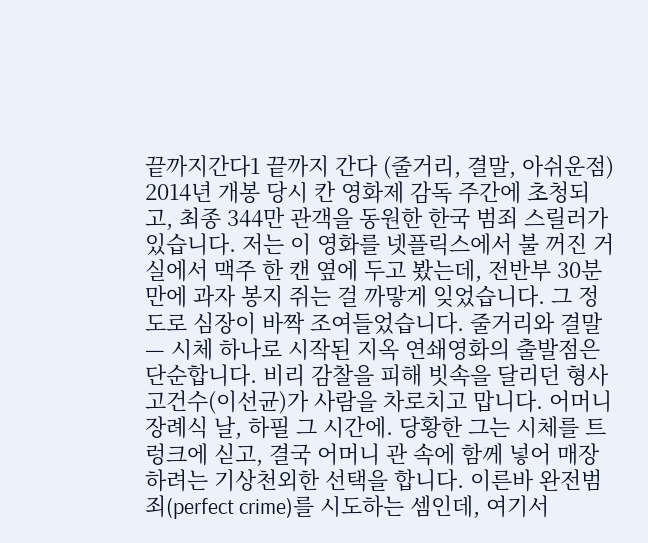끝까지간다1 끝까지 간다 (줄거리, 결말, 아쉬운점) 2014년 개봉 당시 칸 영화제 감독 주간에 초청되고, 최종 344만 관객을 동원한 한국 범죄 스릴러가 있습니다. 저는 이 영화를 넷플릭스에서 불 꺼진 거실에서 맥주 한 캔 옆에 두고 봤는데, 전반부 30분 만에 과자 봉지 쥐는 걸 까맣게 잊었습니다. 그 정도로 심장이 바짝 조여들었습니다. 줄거리와 결말 — 시체 하나로 시작된 지옥 연쇄영화의 출발점은 단순합니다. 비리 감찰을 피해 빗속을 달리던 형사 고건수(이선균)가 사람을 차로치고 맙니다. 어머니 장례식 날, 하필 그 시간에. 당황한 그는 시체를 트렁크에 싣고, 결국 어머니 관 속에 함께 넣어 매장하려는 기상천외한 선택을 합니다. 이른바 완전범죄(perfect crime)를 시도하는 셈인데, 여기서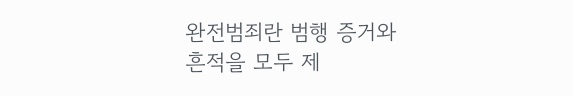완전범죄란 범행 증거와 흔적을 모두 제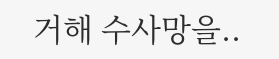거해 수사망을..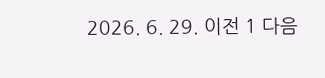2026. 6. 29. 이전 1 다음